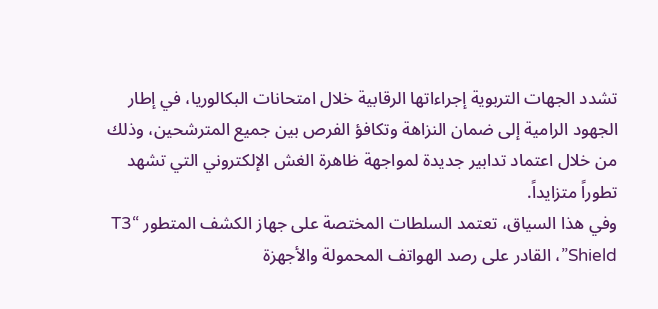تشدد الجهات التربوية إجراءاتها الرقابية خلال امتحانات البكالوريا، في إطار الجهود الرامية إلى ضمان النزاهة وتكافؤ الفرص بين جميع المترشحين، وذلك من خلال اعتماد تدابير جديدة لمواجهة ظاهرة الغش الإلكتروني التي تشهد تطوراً متزايداً.
وفي هذا السياق، تعتمد السلطات المختصة على جهاز الكشف المتطور “T3 Shield”، القادر على رصد الهواتف المحمولة والأجهزة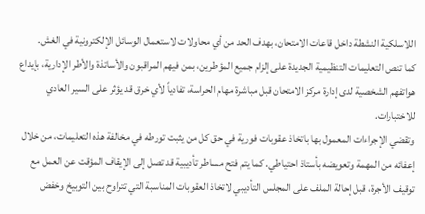اللاسلكية النشطة داخل قاعات الامتحان، بهدف الحد من أي محاولات لاستعمال الوسائل الإلكترونية في الغش.
كما تنص التعليمات التنظيمية الجديدة على إلزام جميع المؤطرين، بمن فيهم المراقبون والأساتذة والأطر الإدارية، بإيداع هواتفهم الشخصية لدى إدارة مركز الامتحان قبل مباشرة مهام الحراسة، تفادياً لأي خرق قد يؤثر على السير العادي للاختبارات.
وتقضي الإجراءات المعمول بها باتخاذ عقوبات فورية في حق كل من يثبت تورطه في مخالفة هذه التعليمات، من خلال إعفائه من المهمة وتعويضه بأستاذ احتياطي. كما يتم فتح مساطر تأديبية قد تصل إلى الإيقاف المؤقت عن العمل مع توقيف الأجرة، قبل إحالة الملف على المجلس التأديبي لاتخاذ العقوبات المناسبة التي تتراوح بين التوبيخ وخفض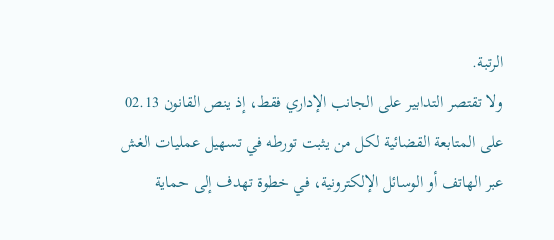الرتبة.
ولا تقتصر التدابير على الجانب الإداري فقط، إذ ينص القانون 02.13 على المتابعة القضائية لكل من يثبت تورطه في تسهيل عمليات الغش عبر الهاتف أو الوسائل الإلكترونية، في خطوة تهدف إلى حماية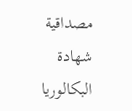مصداقية شهادة البكالوريا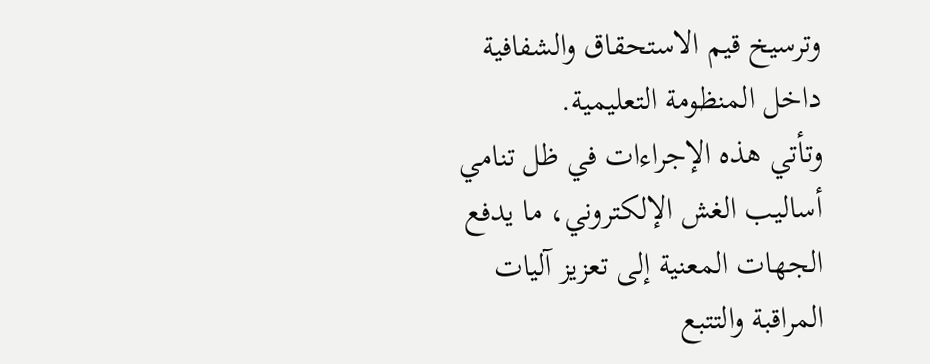وترسيخ قيم الاستحقاق والشفافية داخل المنظومة التعليمية.
وتأتي هذه الإجراءات في ظل تنامي أساليب الغش الإلكتروني، ما يدفع الجهات المعنية إلى تعزيز آليات المراقبة والتتبع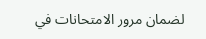لضمان مرور الامتحانات في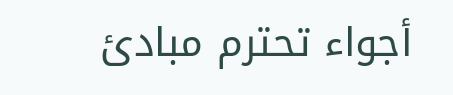أجواء تحترم مبادئ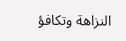النزاهة وتكافؤ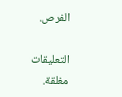الفرص.

التعليقات مغلقة.